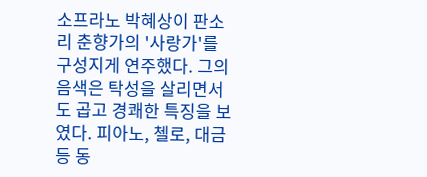소프라노 박혜상이 판소리 춘향가의 '사랑가'를 구성지게 연주했다. 그의 음색은 탁성을 살리면서도 곱고 경쾌한 특징을 보였다. 피아노, 첼로, 대금 등 동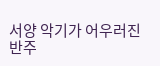서양 악기가 어우러진 반주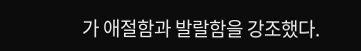가 애절함과 발랄함을 강조했다.